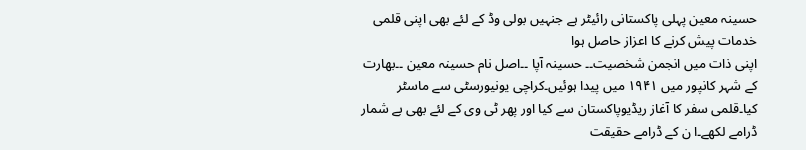حسینہ معین پہلی پاکستانی رائیٹر ہے جنہیں بولی وڈ کے لئے بھی اپنی قلمی خدمات پیش کرنے کا اعزاز حاصل ہوا
اپنی ذات میں انجمن شخصیت۔۔ حسینہ آپا ۔۔اصل نام حسینہ معین ۔۔بھارت کے شہر کانپور میں ۱۹۴۱ میں پیدا ہوئیں۔کراچی یونیورسٹی سے ماسٹر کیا۔قلمی سفر کا آغاز ریڈیوپاکستان سے کیا اور پھر ٹی وی کے لئے بھی بے شمار ڈرامے لکھے۔ا ن کے ڈرامے حقیقت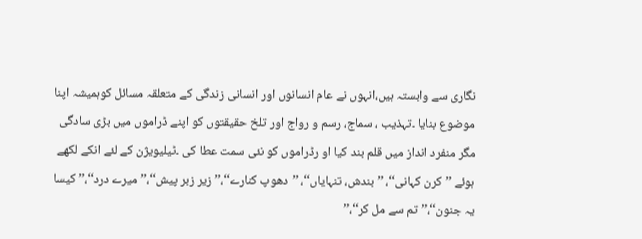نگاری سے وابستہ ہیں،انہوں نے عام انسانوں اور انسانی زندگی کے متعلقہ مسائل کوہمیشہ اپنا موضوع بنایا ۔تہذیب ، سماج، رسم و رواج اور تلخ حقیقتوں کو اپنے ڈراموں میں بڑی سادگی مگر منفرد انداز میں قلم بند کیا او رڈراموں کو نئی سمت عطا کی ۔ٹیلیویژن کے لئے انکے لکھے ہوئے ’’کرن کہانی‘‘، ’’بندش، تنہایاں‘‘، ’’دھوپ کنارے‘‘،’’ زیر زبر پیش‘‘،’’ میرے درد‘‘،’’ کیسا یہ جنون‘‘،’’ تم سے مل کر‘‘،’’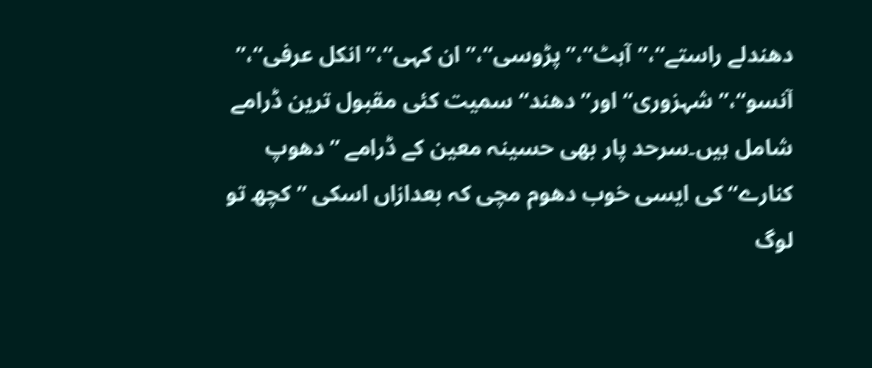دھندلے راستے‘‘،’’آہٹ‘‘،’’ پڑوسی‘‘،’’ ان کہی‘‘،’’ انکل عرفی‘‘،’’ آنسو‘‘،’’ شہزوری‘‘ اور’’ دھند‘‘ سمیت کئی مقبول ترین ڈرامے شامل ہیں۔سرحد پار بھی حسینہ معین کے ڈرامے ’’دھوپ کنارے‘‘ کی ایسی خوب دھوم مچی کہ بعدازاں اسکی ’’کچھ تو لوگ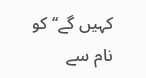کہیں گے‘‘ کو نام سے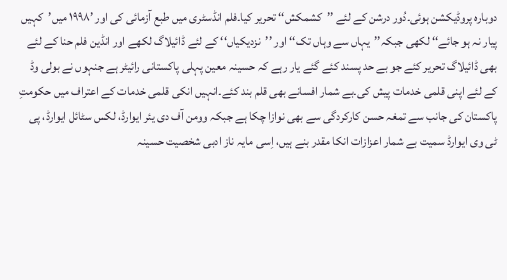دوبارہ پروڈیکشن ہوئی۔دُور درشن کے لئے ’’کشمکش‘‘ تحریر کیا۔فلم انڈسٹری میں طبع آزمائی کی اور ’۱۹۹۸ میں’کہیں پیار نہ ہو جائے‘‘ لکھی جبکہ’’یہاں سے وہاں تک‘‘ اور ’’نزدیکیاں‘‘ کے لئے ڈائیلاگ لکھے اور انڈین فلم حنا کے لئے بھی ڈائیلاگ تحریر کئے جو بے حد پسند کئے گئے یار رہے کہ حسینہ معین پہلی پاکستانی رائیٹر ہے جنہوں نے بولی وڈ کے لئے اپنی قلمی خدمات پیش کی۔بے شمار افسانے بھی قلم بند کئے۔انہیں انکی قلمی خدمات کے اعتراف میں حکومتِ پاکستان کی جانب سے تمغہ حسن کارکردگی سے بھی نوازا چکا ہے جبکہ وومن آف دی یئر ایوارڈ، لکس سٹائل ایوارڈ، پی ٹی وی ایوارڈ سمیت بے شمار اعزازات انکا مقدر بنے ہیں، اِسی مایہ ناز ادبی شخصیت حسینہ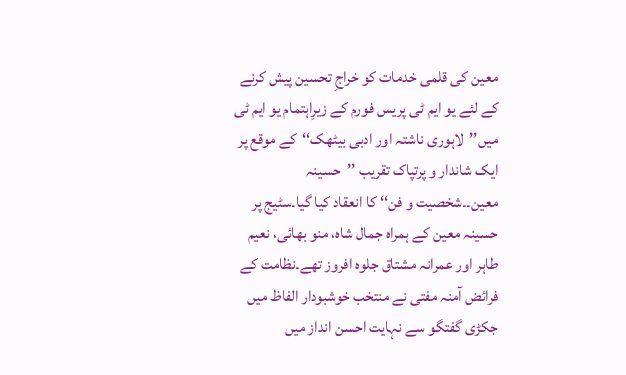معین کی قلمی خدمات کو خراجِ تحسین پیش کرنے کے لئے یو ایم ٹی پریس فورم کے زیرِاہتمام یو ایم ٹی میں’’لاہوری ناشتہ اور ادبی بیٹھک‘‘کے موقع پر ایک شاندار و پرتپاک تقریب ’’حسینہ معین۔۔شخصیت و فن‘‘ کا انعقاد کیا گیا۔سٹیج پر حسینہ معین کے ہمراہ جمال شاہ، منو بھائی، نعیم طاہر اور عمرانہ مشتاق جلوہ افروز تھے۔نظامت کے فرائض آمنہ مفتی نے منتخب خوشبودار الفاظ میں جکڑی گفتگو سے نہایت احسن انداز میں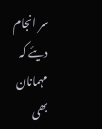سر انجام دیئے کہ مہمانان بھی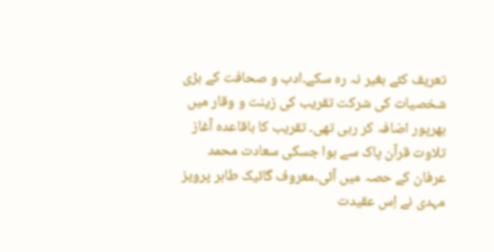تعریف کئے بغیر نہ رہ سکے۔ادب و صحافت کے بڑی شخصیات کی شرکت تقریب کی زینت و وقار میں بھرپور اضافہ کر رہی تھی۔ تقریب کا باقاعدہ آغاز تلاوت قرآن پاک سے ہوا جسکی سعادت محمد عرفان کے حصہ میں آئی۔معروف گائیک طاہر پرویز مہدی نے اِس عقیدت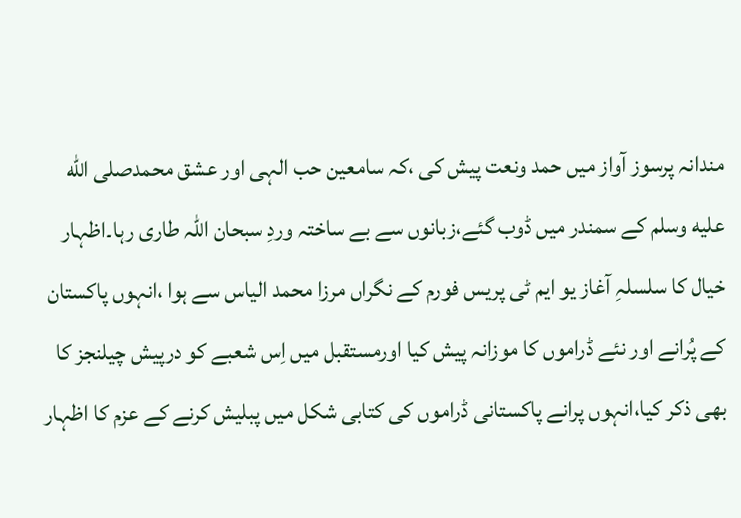مندانہ پرسوز آواز میں حمد ونعت پیش کی ،کہ سامعین حب الہی اور عشق محمدصلى الله عليه وسلم کے سمندر میں ڈوب گئے،زبانوں سے بے ساختہ وردِ سبحان اللہ طاری رہا۔اظہار خیال کا سلسلہِ آغاز یو ایم ٹی پریس فورم کے نگراں مرزا محمد الیاس سے ہوا ،انہوں پاکستان کے پُرانے اور نئے ڈراموں کا موزانہ پیش کیا اورمستقبل میں اِس شعبے کو درپیش چیلنجز کا بھی ذکر کیا،انہوں پرانے پاکستانی ڈراموں کی کتابی شکل میں پبلیش کرنے کے عزم کا اظہار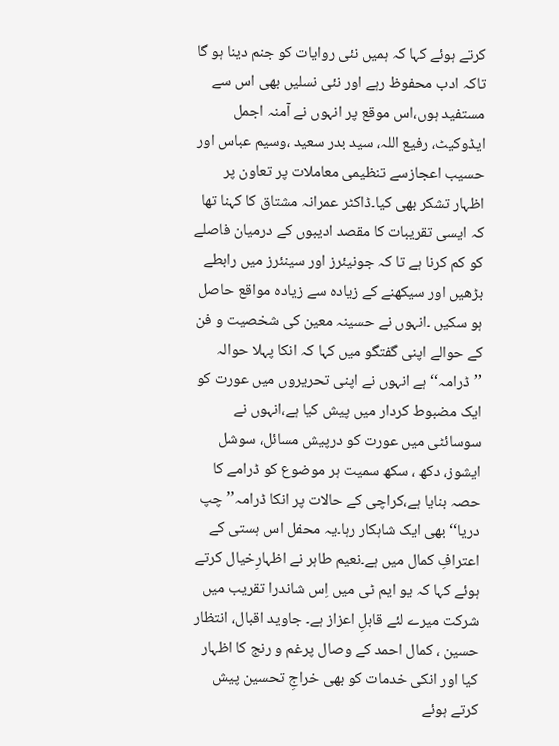کرتے ہوئے کہا کہ ہمیں نئی روایات کو جنم دینا ہو گا تاکہ ادب محفوظ رہے اور نئی نسلیں بھی اس سے مستفید ہوں،اس موقع پر انہوں نے آمنہ اجمل ایڈوکیٹ، رفیع اللہ، سید بدر سعید ،وسیم عباس اور حسیب اعجازسے تنظیمی معاملات پر تعاون پر اظہار تشکر بھی کیا۔ڈاکٹر عمرانہ مشتاق کا کہنا تھا کہ ایسی تقریبات کا مقصد ادیبوں کے درمیان فاصلے کو کم کرنا ہے تا کہ جونیئرز اور سینئرز میں رابطے بڑھیں اور سیکھنے کے زیادہ سے زیادہ مواقع حاصل ہو سکیں ۔انہوں نے حسینہ معین کی شخصیت و فن کے حوالے اپنی گفتگو میں کہا کہ انکا پہلا حوالہ ’’ڈرامہ‘‘ ہے انہوں نے اپنی تحریروں میں عورت کو ایک مضبوط کردار میں پیش کیا ہے،انہوں نے سوسائٹی میں عورت کو درپیش مسائل، سوشل ایشوز، دکھ ، سکھ سمیت ہر موضوع کو ڈرامے کا حصہ بنایا ہے،کراچی کے حالات پر انکا ڈرامہ’’چپ دریا‘‘ بھی ایک شاہکار رہا۔یہ محفل اس ہستی کے اعترافِ کمال میں ہے۔نعیم طاہر نے اظہارِخیال کرتے ہوئے کہا کہ یو ایم ٹی میں اِس شاندرا تقریب میں شرکت میرے لئے قابلِ اعزاز ہے۔ جاوید اقبال، انتظار حسین ، کمال احمد کے وصال پرغم و رنج کا اظہار کیا اور انکی خدمات کو بھی خراجِ تحسین پیش کرتے ہوئے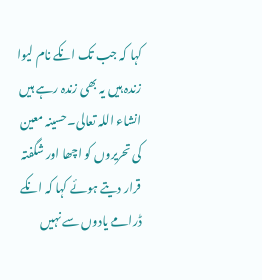کہا کہ جب تک انکے نام لیوا زندہ ہیں یہ بھی زندہ رہے ہیں انشاء اللہ تعالی۔حسینہ معین کی تحریروں کو اچھا اور شگفتہ قرار دیتے ہوئے کہا کہ انکے ڈرامے یادوں سے نہیں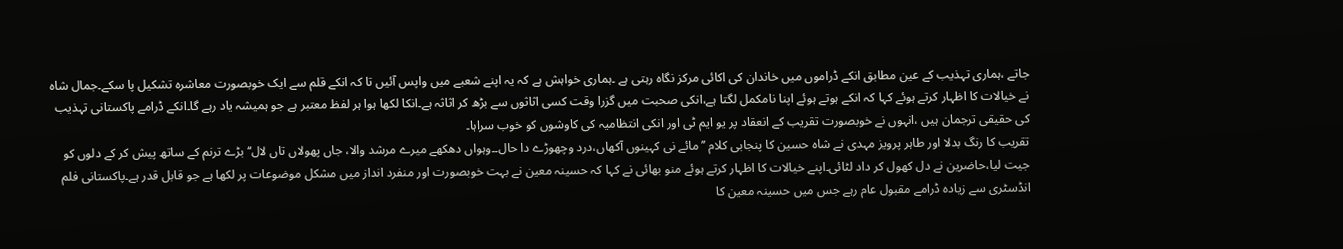جاتے ،ہماری تہذیب کے عین مطابق انکے ڈراموں میں خاندان کی اکائی مرکز نگاہ رہتی ہے ۔ہماری خواہش ہے کہ یہ اپنے شعبے میں واپس آئیں تا کہ انکے قلم سے ایک خوبصورت معاشرہ تشکیل پا سکے۔جمال شاہ نے خیالات کا اظہار کرتے ہوئے کہا کہ انکے ہوتے ہوئے اپنا نامکمل لگتا ہے،انکی صحبت میں گزرا وقت کسی اثاثوں سے بڑھ کر اثاثہ ہے۔انکا لکھا ہوا ہر لفظ معتبر ہے جو ہمیشہ یاد رہے گا۔انکے ڈرامے پاکستانی تہذیب کی حقیقی ترجمان ہیں ،انہوں نے خوبصورت تقریب کے انعقاد پر یو ایم ٹی اور انکی انتظامیہ کی کاوشوں کو خوب سراہا۔
تقریب کا رنگ بدلا اور طاہر پرویز مہدی نے شاہ حسین کا پنجابی کلام ’’مائے نی کہینوں آکھاں،درد وچھوڑے دا حال۔۔وہواں دھکھے میرے مرشد والا، جاں پھولاں تاں لال‘‘بڑے ترنم کے ساتھ پیش کر کے دلوں کو جیت لیا،حاضرین نے دل کھول کر داد لٹائی۔اپنے خیالات کا اظہار کرتے ہوئے منو بھائی نے کہا کہ حسینہ معین نے بہت خوبصورت اور منفرد انداز میں مشکل موضوعات پر لکھا ہے جو قابل قدر ہے۔پاکستانی فلم انڈسٹری سے زیادہ ڈرامے مقبول عام رہے جس میں حسینہ معین کا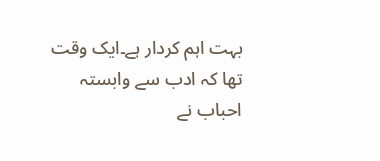بہت اہم کردار ہے۔ایک وقت تھا کہ ادب سے وابستہ احباب نے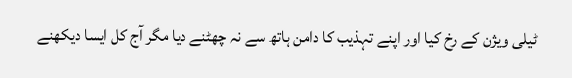ٹیلی ویژن کے رخ کیا اور اپنے تہذیب کا دامن ہاتھ سے نہ چھٹنے دیا مگر آج کل ایسا دیکھنے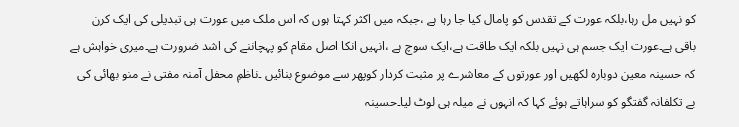کو نہیں مل رہا،بلکہ عورت کے تقدس کو پامال کیا جا رہا ہے ،جبکہ میں اکثر کہتا ہوں کہ اس ملک میں عورت ہی تبدیلی کی ایک کرن باقی ہے۔عورت ایک جسم ہی نہیں بلکہ ایک طاقت ہے،ایک سوچ ہے ،انہیں انکا اصل مقام کو پہچاننے کی اشد ضرورت ہے۔میری خواہش ہے کہ حسینہ معین دوبارہ لکھیں اور عورتوں کے معاشرے پر مثبت کردار کوپھر سے موضوع بنائیں ۔ناظمِ محفل آمنہ مفتی نے منو بھائی کی بے تکلفانہ گفتگو کو سراہاتے ہوئے کہا کہ انہوں نے میلہ ہی لوٹ لیا۔حسینہ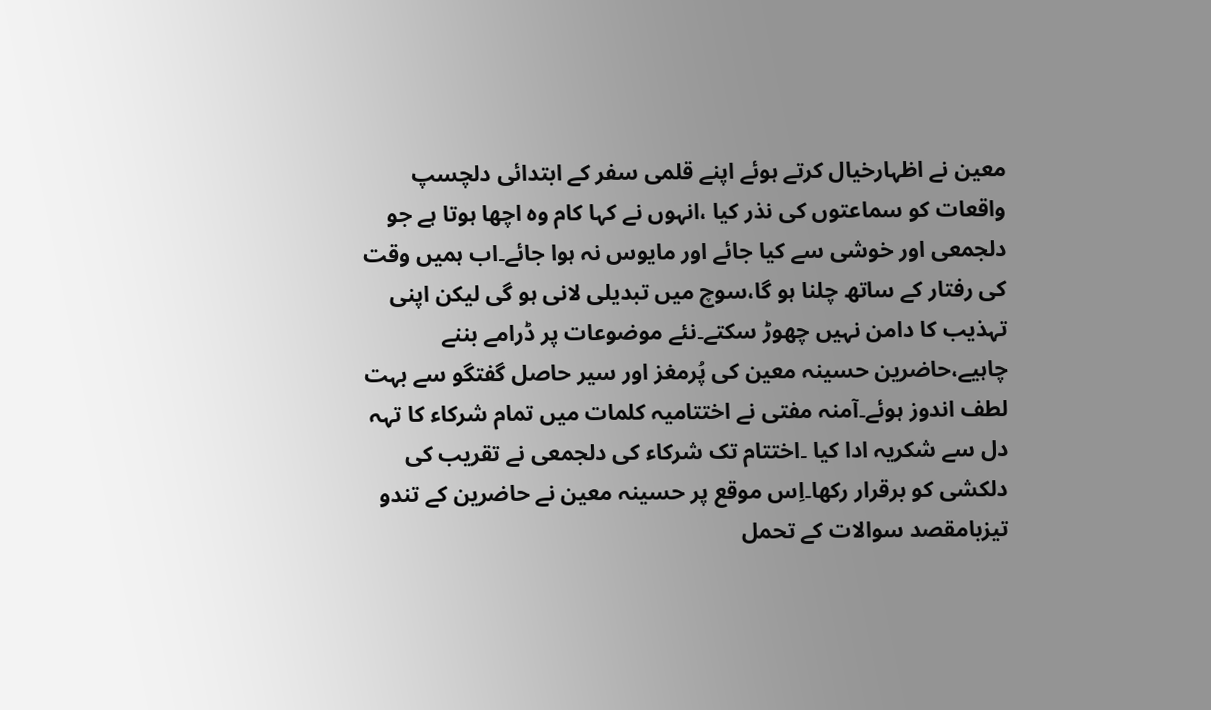معین نے اظہارخیال کرتے ہوئے اپنے قلمی سفر کے ابتدائی دلچسپ واقعات کو سماعتوں کی نذر کیا ،انہوں نے کہا کام وہ اچھا ہوتا ہے جو دلجمعی اور خوشی سے کیا جائے اور مایوس نہ ہوا جائے۔اب ہمیں وقت کی رفتار کے ساتھ چلنا ہو گا،سوچ میں تبدیلی لانی ہو گی لیکن اپنی تہذیب کا دامن نہیں چھوڑ سکتے۔نئے موضوعات پر ڈرامے بننے چاہیے،حاضرین حسینہ معین کی پُرمغز اور سیر حاصل گفتگو سے بہت لطف اندوز ہوئے۔آمنہ مفتی نے اختتامیہ کلمات میں تمام شرکاء کا تہہ دل سے شکریہ ادا کیا ۔اختتام تک شرکاء کی دلجمعی نے تقریب کی دلکشی کو برقرار رکھا۔اِس موقع پر حسینہ معین نے حاضرین کے تندو تیزبامقصد سوالات کے تحمل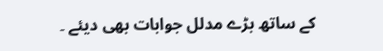کے ساتھ بڑے مدلل جوابات بھی دیئے ۔